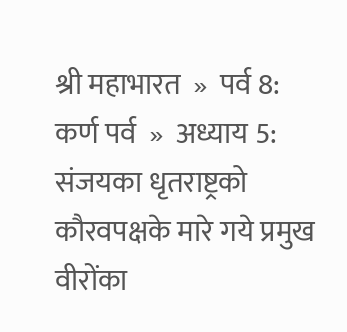श्री महाभारत  »  पर्व 8: कर्ण पर्व  »  अध्याय 5: संजयका धृतराष्ट्रको कौरवपक्षके मारे गये प्रमुख वीरोंका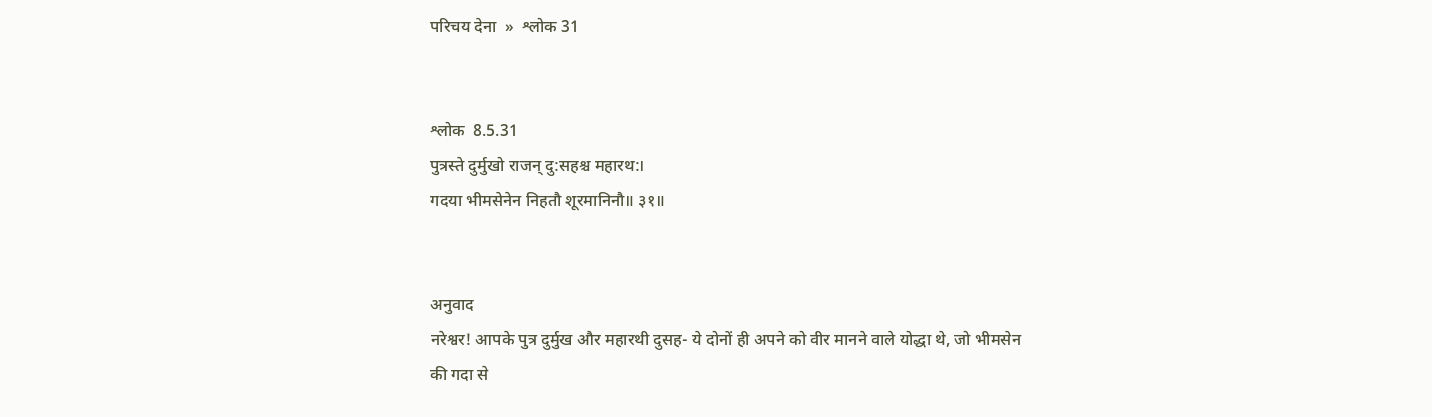परिचय देना  »  श्लोक 31


श्लोक  8.5.31
पुत्रस्ते दुर्मुखो राजन् दु:सहश्च महारथ:।
गदया भीमसेनेन निहतौ शूरमानिनौ॥ ३१॥


अनुवाद
नरेश्वर! आपके पुत्र दुर्मुख और महारथी दुसह- ये दोनों ही अपने को वीर मानने वाले योद्धा थे, जो भीमसेन की गदा से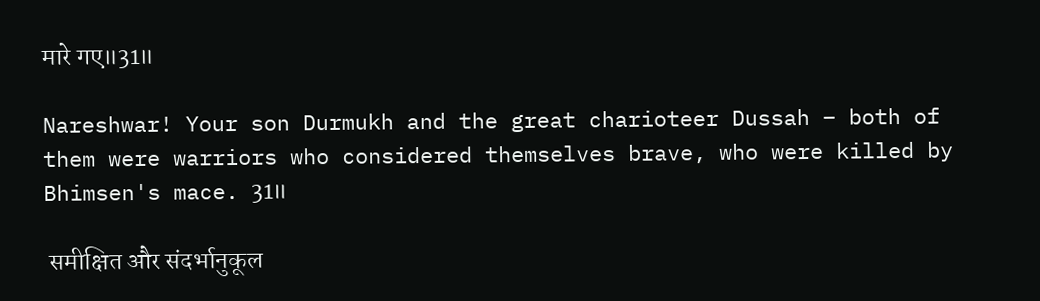मारे गए॥31॥

Nareshwar! Your son Durmukh and the great charioteer Dussah – both of them were warriors who considered themselves brave, who were killed by Bhimsen's mace. 31॥

 समीक्षित और संदर्भानुकूल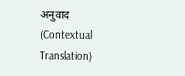अनुवाद (Contextual Translation)